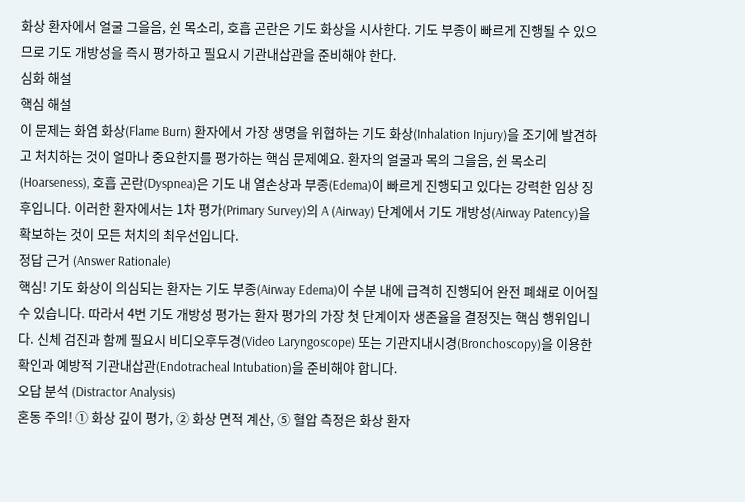화상 환자에서 얼굴 그을음, 쉰 목소리, 호흡 곤란은 기도 화상을 시사한다. 기도 부종이 빠르게 진행될 수 있으므로 기도 개방성을 즉시 평가하고 필요시 기관내삽관을 준비해야 한다.
심화 해설
핵심 해설
이 문제는 화염 화상(Flame Burn) 환자에서 가장 생명을 위협하는 기도 화상(Inhalation Injury)을 조기에 발견하고 처치하는 것이 얼마나 중요한지를 평가하는 핵심 문제예요. 환자의 얼굴과 목의 그을음, 쉰 목소리(Hoarseness), 호흡 곤란(Dyspnea)은 기도 내 열손상과 부종(Edema)이 빠르게 진행되고 있다는 강력한 임상 징후입니다. 이러한 환자에서는 1차 평가(Primary Survey)의 A (Airway) 단계에서 기도 개방성(Airway Patency)을 확보하는 것이 모든 처치의 최우선입니다.
정답 근거 (Answer Rationale)
핵심! 기도 화상이 의심되는 환자는 기도 부종(Airway Edema)이 수분 내에 급격히 진행되어 완전 폐쇄로 이어질 수 있습니다. 따라서 4번 기도 개방성 평가는 환자 평가의 가장 첫 단계이자 생존율을 결정짓는 핵심 행위입니다. 신체 검진과 함께 필요시 비디오후두경(Video Laryngoscope) 또는 기관지내시경(Bronchoscopy)을 이용한 확인과 예방적 기관내삽관(Endotracheal Intubation)을 준비해야 합니다.
오답 분석 (Distractor Analysis)
혼동 주의! ① 화상 깊이 평가, ② 화상 면적 계산, ⑤ 혈압 측정은 화상 환자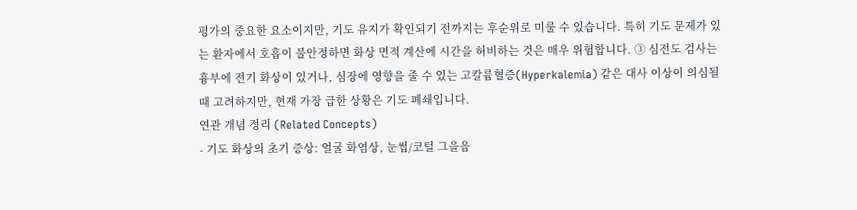평가의 중요한 요소이지만, 기도 유지가 확인되기 전까지는 후순위로 미룰 수 있습니다. 특히 기도 문제가 있는 환자에서 호흡이 불안정하면 화상 면적 계산에 시간을 허비하는 것은 매우 위험합니다. ③ 심전도 검사는 흉부에 전기 화상이 있거나, 심장에 영향을 줄 수 있는 고칼륨혈증(Hyperkalemia) 같은 대사 이상이 의심될 때 고려하지만, 현재 가장 급한 상황은 기도 폐쇄입니다.
연관 개념 정리 (Related Concepts)
- 기도 화상의 초기 증상: 얼굴 화염상, 눈썹/코털 그을음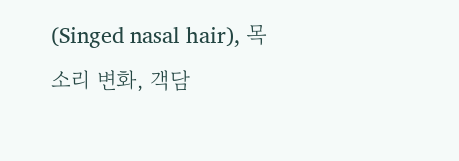(Singed nasal hair), 목소리 변화, 객담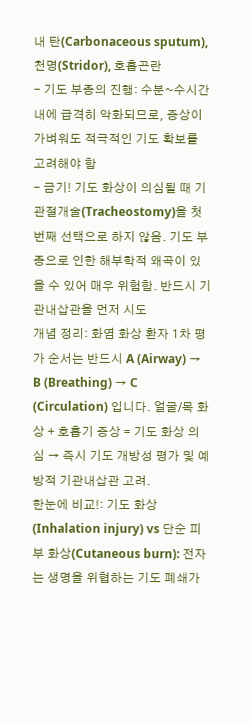내 탄(Carbonaceous sputum), 천명(Stridor), 호흡곤란
- 기도 부종의 진행: 수분~수시간 내에 급격히 악화되므로, 증상이 가벼워도 적극적인 기도 확보를 고려해야 함
- 금기! 기도 화상이 의심될 때 기관절개술(Tracheostomy)을 첫 번째 선택으로 하지 않음. 기도 부종으로 인한 해부학적 왜곡이 있을 수 있어 매우 위험함. 반드시 기관내삽관을 먼저 시도
개념 정리: 화염 화상 환자 1차 평가 순서는 반드시 A (Airway) → B (Breathing) → C (Circulation) 입니다. 얼굴/목 화상 + 호흡기 증상 = 기도 화상 의심 → 즉시 기도 개방성 평가 및 예방적 기관내삽관 고려.
한눈에 비교!: 기도 화상(Inhalation injury) vs 단순 피부 화상(Cutaneous burn): 전자는 생명을 위협하는 기도 폐쇄가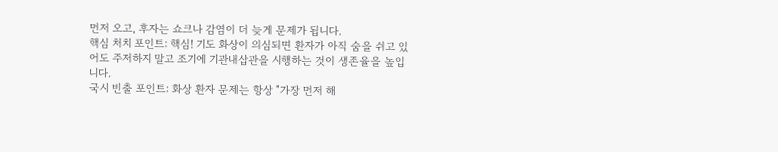먼저 오고, 후자는 쇼크나 감염이 더 늦게 문제가 됩니다.
핵심 처치 포인트: 핵심! 기도 화상이 의심되면 환자가 아직 숨을 쉬고 있어도 주저하지 말고 조기에 기관내삽관을 시행하는 것이 생존율을 높입니다.
국시 빈출 포인트: 화상 환자 문제는 항상 "가장 먼저 해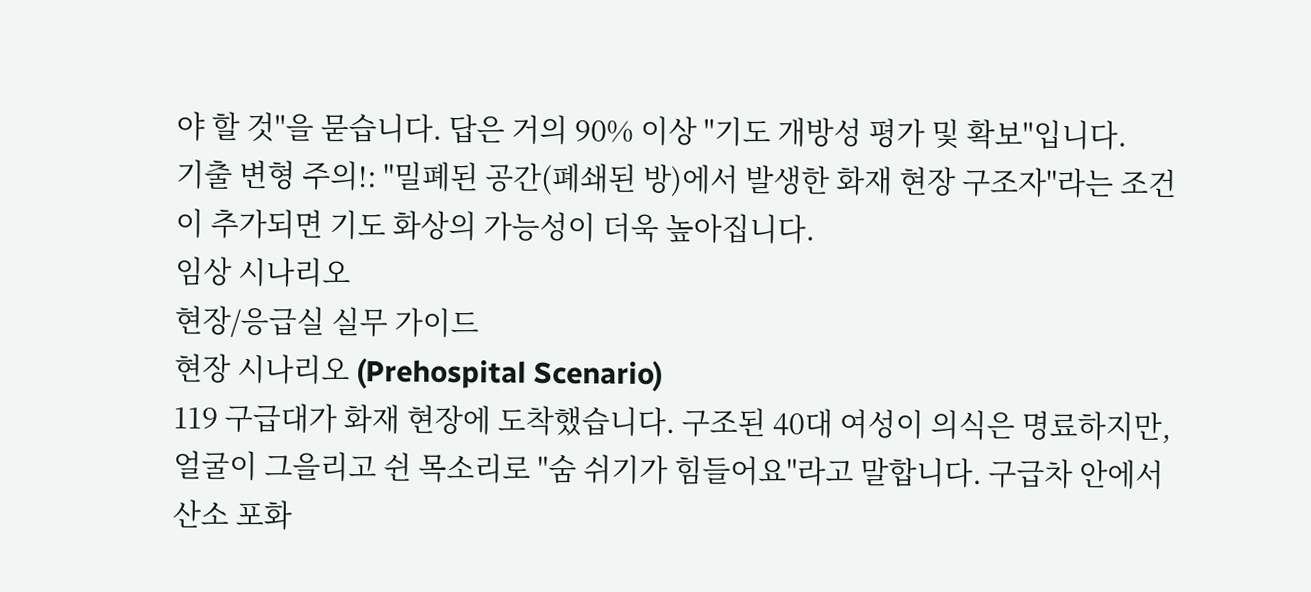야 할 것"을 묻습니다. 답은 거의 90% 이상 "기도 개방성 평가 및 확보"입니다.
기출 변형 주의!: "밀폐된 공간(폐쇄된 방)에서 발생한 화재 현장 구조자"라는 조건이 추가되면 기도 화상의 가능성이 더욱 높아집니다.
임상 시나리오
현장/응급실 실무 가이드
현장 시나리오 (Prehospital Scenario)
119 구급대가 화재 현장에 도착했습니다. 구조된 40대 여성이 의식은 명료하지만, 얼굴이 그을리고 쉰 목소리로 "숨 쉬기가 힘들어요"라고 말합니다. 구급차 안에서 산소 포화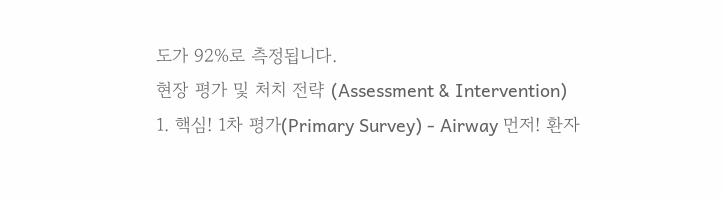도가 92%로 측정됩니다.
현장 평가 및 처치 전략 (Assessment & Intervention)
1. 핵심! 1차 평가(Primary Survey) - Airway 먼저! 환자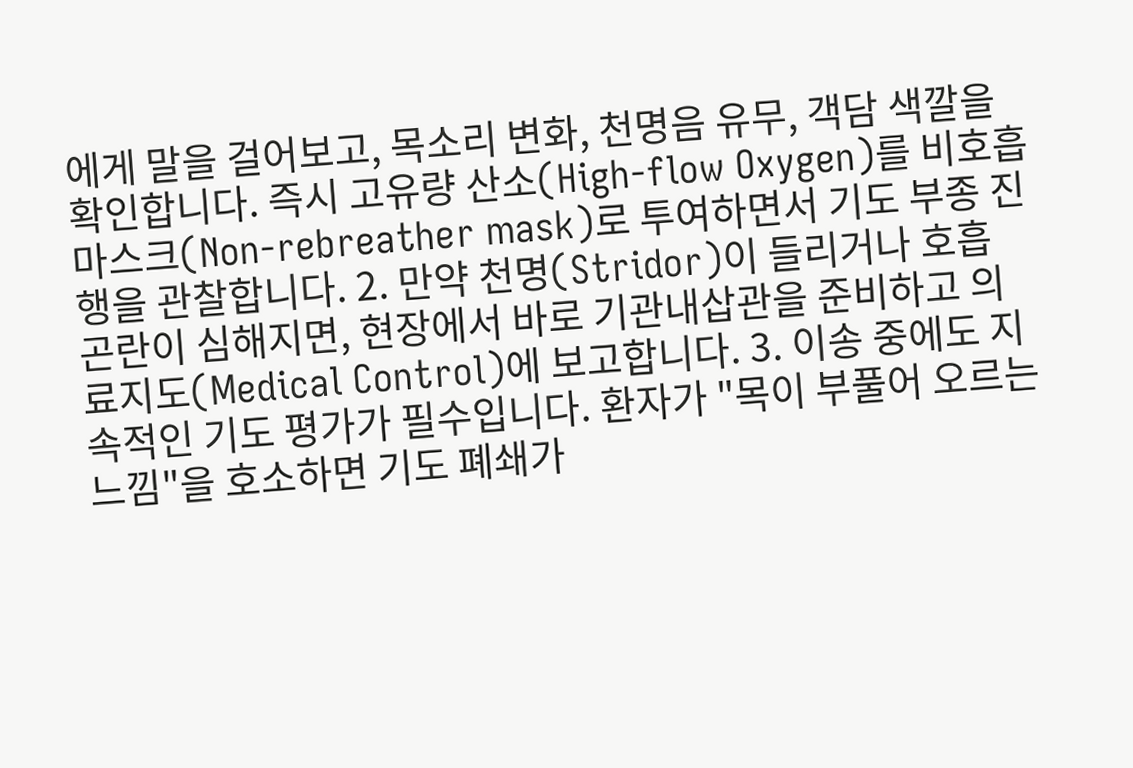에게 말을 걸어보고, 목소리 변화, 천명음 유무, 객담 색깔을 확인합니다. 즉시 고유량 산소(High-flow Oxygen)를 비호흡마스크(Non-rebreather mask)로 투여하면서 기도 부종 진행을 관찰합니다. 2. 만약 천명(Stridor)이 들리거나 호흡 곤란이 심해지면, 현장에서 바로 기관내삽관을 준비하고 의료지도(Medical Control)에 보고합니다. 3. 이송 중에도 지속적인 기도 평가가 필수입니다. 환자가 "목이 부풀어 오르는 느낌"을 호소하면 기도 폐쇄가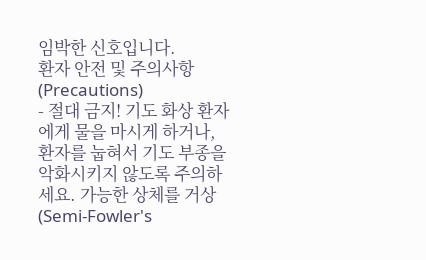임박한 신호입니다.
환자 안전 및 주의사항 (Precautions)
- 절대 금지! 기도 화상 환자에게 물을 마시게 하거나, 환자를 눕혀서 기도 부종을 악화시키지 않도록 주의하세요. 가능한 상체를 거상(Semi-Fowler's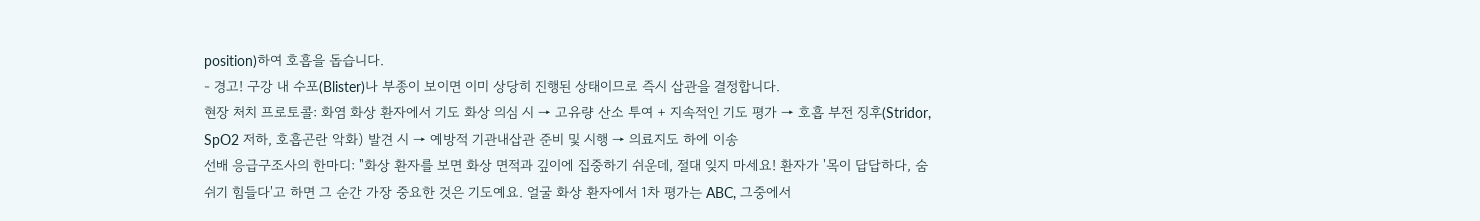position)하여 호흡을 돕습니다.
- 경고! 구강 내 수포(Blister)나 부종이 보이면 이미 상당히 진행된 상태이므로 즉시 삽관을 결정합니다.
현장 처치 프로토콜: 화염 화상 환자에서 기도 화상 의심 시 → 고유량 산소 투여 + 지속적인 기도 평가 → 호흡 부전 징후(Stridor, SpO2 저하, 호흡곤란 악화) 발견 시 → 예방적 기관내삽관 준비 및 시행 → 의료지도 하에 이송
선배 응급구조사의 한마디: "화상 환자를 보면 화상 면적과 깊이에 집중하기 쉬운데, 절대 잊지 마세요! 환자가 '목이 답답하다, 숨 쉬기 힘들다'고 하면 그 순간 가장 중요한 것은 기도예요. 얼굴 화상 환자에서 1차 평가는 ABC, 그중에서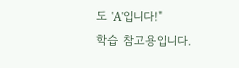도 'A'입니다!"
학습 참고용입니다.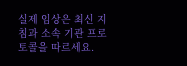실제 임상은 최신 지침과 소속 기관 프로토콜을 따르세요.